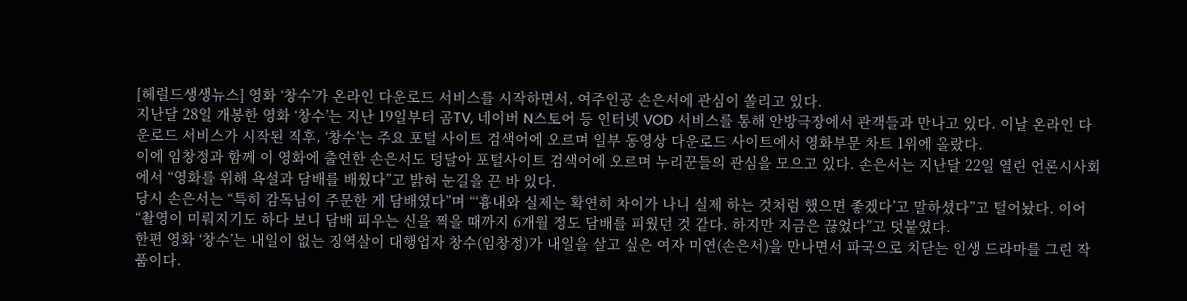[헤럴드생생뉴스] 영화 ‘창수’가 온라인 다운로드 서비스를 시작하면서, 여주인공 손은서에 관심이 쏠리고 있다.
지난달 28일 개봉한 영화 ‘창수’는 지난 19일부터 곰TV, 네이버 N스토어 등 인터넷 VOD 서비스를 통해 안방극장에서 관객들과 만나고 있다. 이날 온라인 다운로드 서비스가 시작된 직후, ‘창수’는 주요 포털 사이트 검색어에 오르며 일부 동영상 다운로드 사이트에서 영화부문 차트 1위에 올랐다.
이에 임창정과 함께 이 영화에 출연한 손은서도 덩달아 포털사이트 검색어에 오르며 누리꾼들의 관심을 모으고 있다. 손은서는 지난달 22일 열린 언론시사회에서 “영화를 위해 욕설과 담배를 배웠다”고 밝혀 눈길을 끈 바 있다.
당시 손은서는 “특히 감독님이 주문한 게 담배였다”며 “‘흉내와 실제는 확연히 차이가 나니 실제 하는 것처럼 했으면 좋겠다’고 말하셨다”고 털어놨다. 이어 “촬영이 미뤄지기도 하다 보니 담배 피우는 신을 찍을 때까지 6개월 정도 담배를 피웠던 것 같다. 하지만 지금은 끊었다”고 덧붙였다.
한편 영화 ‘창수’는 내일이 없는 징역살이 대행업자 창수(임창정)가 내일을 살고 싶은 여자 미연(손은서)을 만나면서 파국으로 치닫는 인생 드라마를 그린 작품이다.